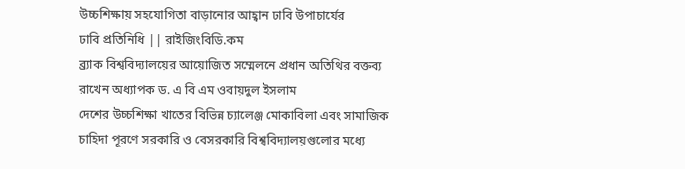উচ্চশিক্ষায় সহযোগিতা বাড়ানোর আহ্বান ঢাবি উপাচার্যের
ঢাবি প্রতিনিধি || রাইজিংবিডি.কম
ব্র্যাক বিশ্ববিদ্যালয়ের আয়োজিত সম্মেলনে প্রধান অতিথির বক্তব্য রাখেন অধ্যাপক ড. এ বি এম ওবায়দুল ইসলাম
দেশের উচ্চশিক্ষা খাতের বিভিন্ন চ্যালেঞ্জ মোকাবিলা এবং সামাজিক চাহিদা পূরণে সরকারি ও বেসরকারি বিশ্ববিদ্যালয়গুলোর মধ্যে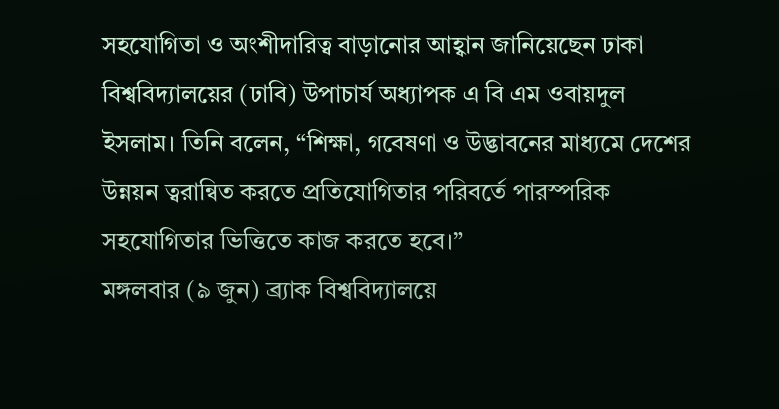সহযোগিতা ও অংশীদারিত্ব বাড়ানোর আহ্বান জানিয়েছেন ঢাকা বিশ্ববিদ্যালয়ের (ঢাবি) উপাচার্য অধ্যাপক এ বি এম ওবায়দুল ইসলাম। তিনি বলেন, “শিক্ষা, গবেষণা ও উদ্ভাবনের মাধ্যমে দেশের উন্নয়ন ত্বরান্বিত করতে প্রতিযোগিতার পরিবর্তে পারস্পরিক সহযোগিতার ভিত্তিতে কাজ করতে হবে।”
মঙ্গলবার (৯ জুন) ব্র্যাক বিশ্ববিদ্যালয়ে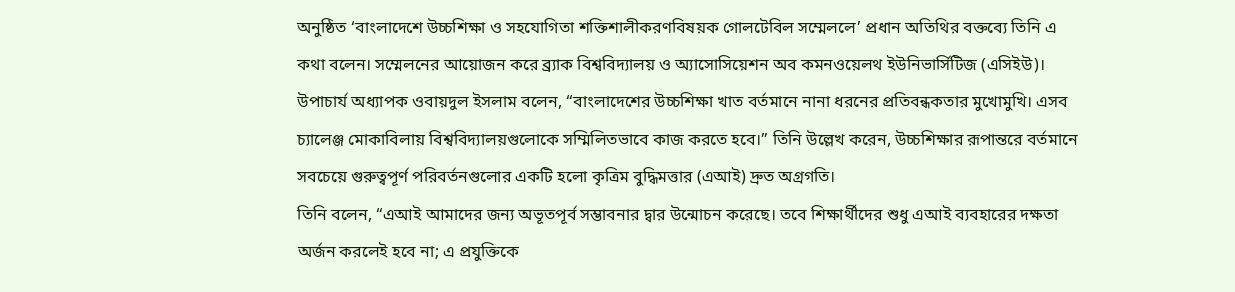অনুষ্ঠিত ‘বাংলাদেশে উচ্চশিক্ষা ও সহযোগিতা শক্তিশালীকরণবিষয়ক গোলটেবিল সম্মেললে’ প্রধান অতিথির বক্তব্যে তিনি এ কথা বলেন। সম্মেলনের আয়োজন করে ব্র্যাক বিশ্ববিদ্যালয় ও অ্যাসোসিয়েশন অব কমনওয়েলথ ইউনিভার্সিটিজ (এসিইউ)।
উপাচার্য অধ্যাপক ওবায়দুল ইসলাম বলেন, “বাংলাদেশের উচ্চশিক্ষা খাত বর্তমানে নানা ধরনের প্রতিবন্ধকতার মুখোমুখি। এসব চ্যালেঞ্জ মোকাবিলায় বিশ্ববিদ্যালয়গুলোকে সম্মিলিতভাবে কাজ করতে হবে।” তিনি উল্লেখ করেন, উচ্চশিক্ষার রূপান্তরে বর্তমানে সবচেয়ে গুরুত্বপূর্ণ পরিবর্তনগুলোর একটি হলো কৃত্রিম বুদ্ধিমত্তার (এআই) দ্রুত অগ্রগতি।
তিনি বলেন, “এআই আমাদের জন্য অভূতপূর্ব সম্ভাবনার দ্বার উন্মোচন করেছে। তবে শিক্ষার্থীদের শুধু এআই ব্যবহারের দক্ষতা অর্জন করলেই হবে না; এ প্রযুক্তিকে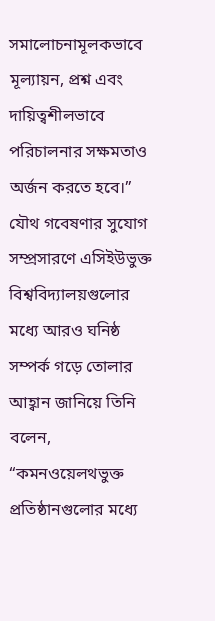সমালোচনামূলকভাবে মূল্যায়ন, প্রশ্ন এবং দায়িত্বশীলভাবে পরিচালনার সক্ষমতাও অর্জন করতে হবে।”
যৌথ গবেষণার সুযোগ সম্প্রসারণে এসিইউভুক্ত বিশ্ববিদ্যালয়গুলোর মধ্যে আরও ঘনিষ্ঠ সম্পর্ক গড়ে তোলার আহ্বান জানিয়ে তিনি বলেন, “কমনওয়েলথভুক্ত প্রতিষ্ঠানগুলোর মধ্যে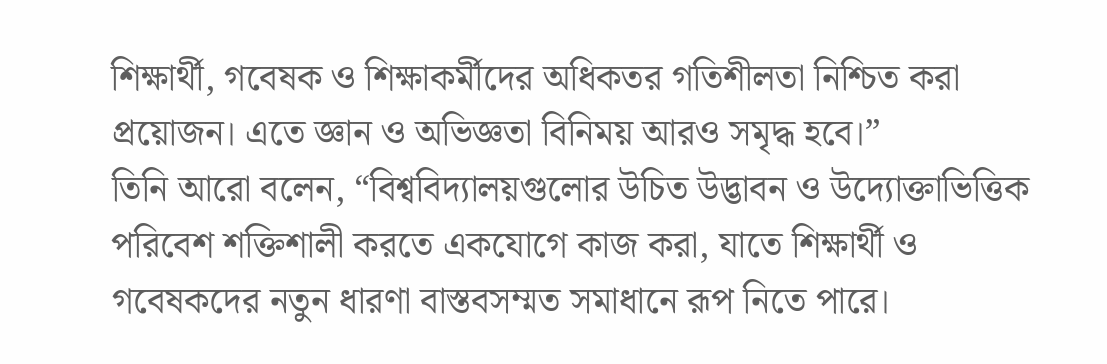শিক্ষার্থী, গবেষক ও শিক্ষাকর্মীদের অধিকতর গতিশীলতা নিশ্চিত করা প্রয়োজন। এতে জ্ঞান ও অভিজ্ঞতা বিনিময় আরও সমৃদ্ধ হবে।”
তিনি আরো বলেন, “বিশ্ববিদ্যালয়গুলোর উচিত উদ্ভাবন ও উদ্যোক্তাভিত্তিক পরিবেশ শক্তিশালী করতে একযোগে কাজ করা, যাতে শিক্ষার্থী ও গবেষকদের নতুন ধারণা বাস্তবসম্মত সমাধানে রূপ নিতে পারে।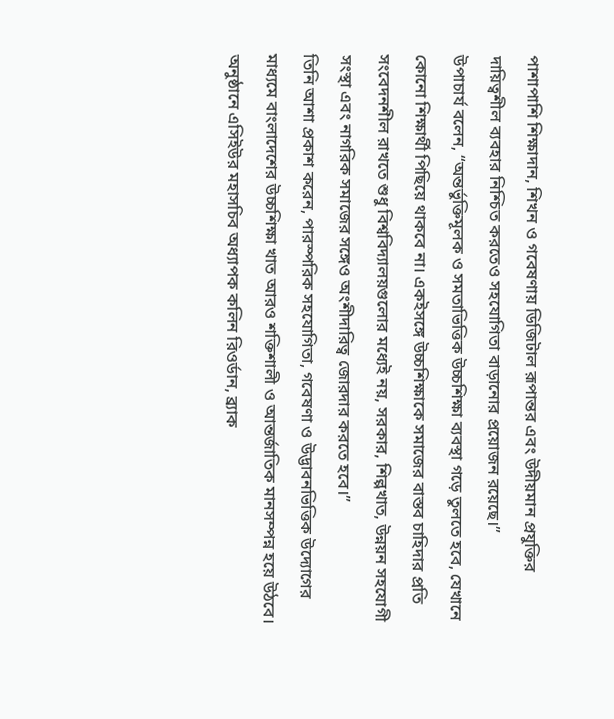পাশাপাশি শিক্ষাদান, শিখন ও গবেষণায় ডিজিটাল রূপান্তর এবং উদীয়মান প্রযুক্তির দায়িত্বশীল ব্যবহার নিশ্চিত করতেও সহযোগিতা বাড়ানোর প্রয়োজন রয়েছে।”
উপাচার্য বলেন, “অন্তর্ভুক্তিমূলক ও সমতাভিত্তিক উচ্চশিক্ষা ব্যবস্থা গড়ে তুলতে হবে, যেখানে কোনো শিক্ষার্থী পিছিয়ে থাকবে না। একইসঙ্গে উচ্চশিক্ষাকে সমাজের বাস্তব চাহিদার প্রতি সংবেদনশীল রাখতে শুধু বিশ্ববিদ্যালয়গুলোর মধ্যেই নয়, সরকার, শিল্পখাত, উন্নয়ন সহযোগী সংস্থা এবং নাগরিক সমাজের সঙ্গেও অংশীদারিত্ব জোরদার করতে হবে।”
তিনি আশা প্রকাশ করেন, পারস্পরিক সহযোগিতা, গবেষণা ও উদ্ভাবনভিত্তিক উদ্যোগের মাধ্যমে বাংলাদেশের উচ্চশিক্ষা খাত আরও শক্তিশালী ও আন্তর্জাতিক মানসম্পন্ন হয়ে উঠবে।
অনুষ্ঠানে এসিইউর মহাসচিব অধ্যাপক কলিন রিওর্ডান, ব্র্যাক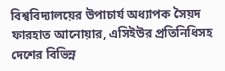বিশ্ববিদ্যালয়ের উপাচার্য অধ্যাপক সৈয়দ ফারহাত আনোয়ার, এসিইউর প্রতিনিধিসহ দেশের বিভিন্ন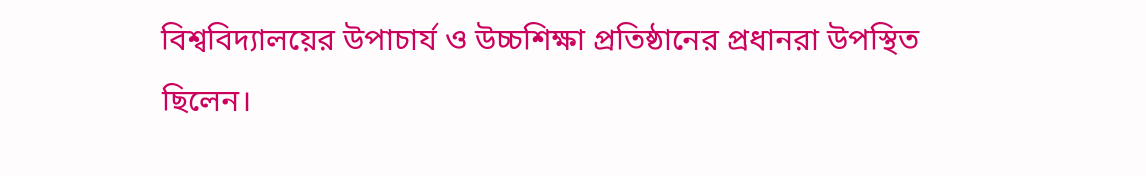বিশ্ববিদ্যালয়ের উপাচার্য ও উচ্চশিক্ষা প্রতিষ্ঠানের প্রধানরা উপস্থিত ছিলেন।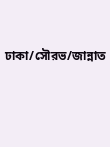ঢাকা/সৌরভ/জান্নাত